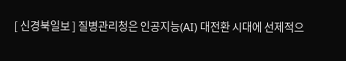[ 신경북일보 ] 질병관리청은 인공지능(AI) 대전환 시대에 선제적으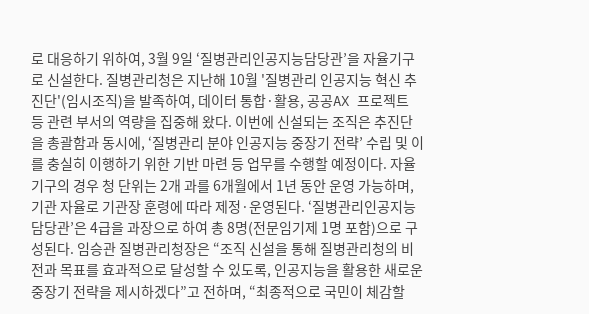로 대응하기 위하여, 3월 9일 ‘질병관리인공지능담당관’을 자율기구로 신설한다. 질병관리청은 지난해 10월 '질병관리 인공지능 혁신 추진단'(임시조직)을 발족하여, 데이터 통합·활용, 공공AX 프로젝트 등 관련 부서의 역량을 집중해 왔다. 이번에 신설되는 조직은 추진단을 총괄함과 동시에, ‘질병관리 분야 인공지능 중장기 전략’ 수립 및 이를 충실히 이행하기 위한 기반 마련 등 업무를 수행할 예정이다. 자율기구의 경우 청 단위는 2개 과를 6개월에서 1년 동안 운영 가능하며, 기관 자율로 기관장 훈령에 따라 제정·운영된다. ‘질병관리인공지능담당관’은 4급을 과장으로 하여 총 8명(전문임기제 1명 포함)으로 구성된다. 임승관 질병관리청장은 “조직 신설을 통해 질병관리청의 비전과 목표를 효과적으로 달성할 수 있도록, 인공지능을 활용한 새로운 중장기 전략을 제시하겠다”고 전하며, “최종적으로 국민이 체감할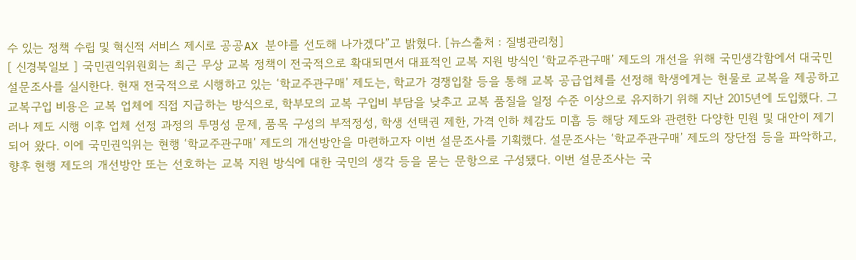수 있는 정책 수립 및 혁신적 서비스 제시로 공공AX 분야를 선도해 나가겠다”고 밝혔다. [뉴스출처 : 질병관리청]
[ 신경북일보 ] 국민권익위원회는 최근 무상 교복 정책이 전국적으로 확대되면서 대표적인 교복 지원 방식인 ‘학교주관구매’ 제도의 개선을 위해 국민생각함에서 대국민 설문조사를 실시한다. 현재 전국적으로 시행하고 있는 ‘학교주관구매’ 제도는, 학교가 경쟁입찰 등을 통해 교복 공급업체를 선정해 학생에게는 현물로 교복을 제공하고 교복구입 비용은 교복 업체에 직접 지급하는 방식으로, 학부모의 교복 구입비 부담을 낮추고 교복 품질을 일정 수준 이상으로 유지하기 위해 지난 2015년에 도입했다. 그러나 제도 시행 이후 업체 선정 과정의 투명성 문제, 품목 구성의 부적정성, 학생 선택권 제한, 가격 인하 체감도 미흡 등 해당 제도와 관련한 다양한 민원 및 대안이 제기되어 왔다. 이에 국민권익위는 현행 ‘학교주관구매’ 제도의 개선방안을 마련하고자 이번 설문조사를 기획했다. 설문조사는 ‘학교주관구매’ 제도의 장단점 등을 파악하고, 향후 현행 제도의 개선방안 또는 선호하는 교복 지원 방식에 대한 국민의 생각 등을 묻는 문항으로 구성됐다. 이번 설문조사는 국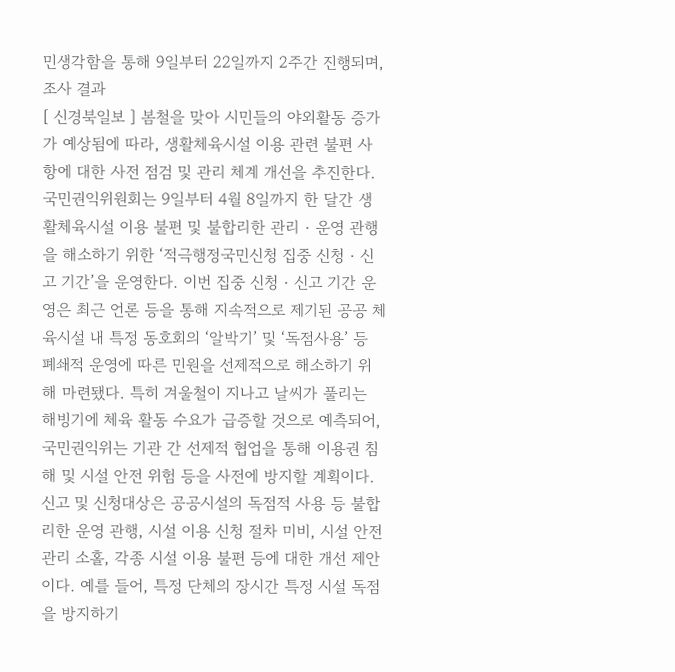민생각함을 통해 9일부터 22일까지 2주간 진행되며, 조사 결과
[ 신경북일보 ] 봄철을 맞아 시민들의 야외활동 증가가 예상됨에 따라, 생활체육시설 이용 관련 불편 사항에 대한 사전 점검 및 관리 체계 개선을 추진한다. 국민권익위원회는 9일부터 4월 8일까지 한 달간 생활체육시설 이용 불편 및 불합리한 관리‧운영 관행을 해소하기 위한 ‘적극행정국민신청 집중 신청‧신고 기간’을 운영한다. 이번 집중 신청‧신고 기간 운영은 최근 언론 등을 통해 지속적으로 제기된 공공 체육시설 내 특정 동호회의 ‘알박기’ 및 ‘독점사용’ 등 폐쇄적 운영에 따른 민원을 선제적으로 해소하기 위해 마련됐다. 특히 겨울철이 지나고 날씨가 풀리는 해빙기에 체육 활동 수요가 급증할 것으로 예측되어, 국민권익위는 기관 간 선제적 협업을 통해 이용권 침해 및 시설 안전 위험 등을 사전에 방지할 계획이다. 신고 및 신청대상은 공공시설의 독점적 사용 등 불합리한 운영 관행, 시설 이용 신청 절차 미비, 시설 안전관리 소홀, 각종 시설 이용 불편 등에 대한 개선 제안이다. 예를 들어, 특정 단체의 장시간 특정 시설 독점을 방지하기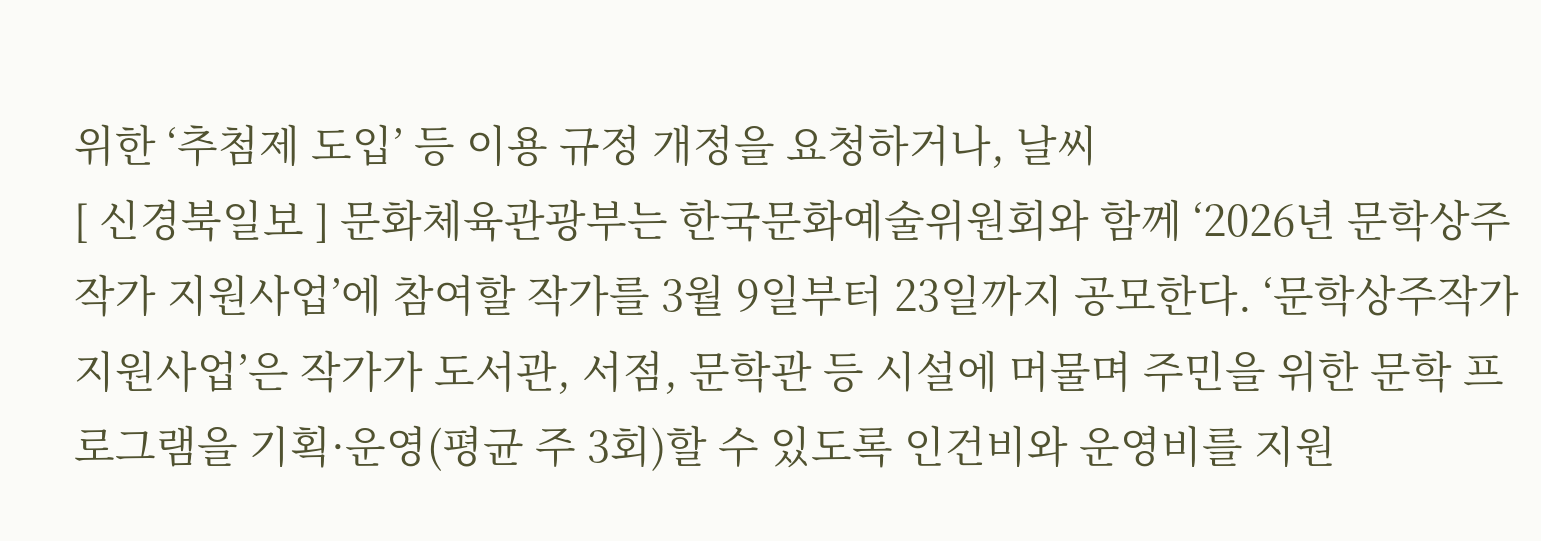위한 ‘추첨제 도입’ 등 이용 규정 개정을 요청하거나, 날씨
[ 신경북일보 ] 문화체육관광부는 한국문화예술위원회와 함께 ‘2026년 문학상주작가 지원사업’에 참여할 작가를 3월 9일부터 23일까지 공모한다. ‘문학상주작가 지원사업’은 작가가 도서관, 서점, 문학관 등 시설에 머물며 주민을 위한 문학 프로그램을 기획·운영(평균 주 3회)할 수 있도록 인건비와 운영비를 지원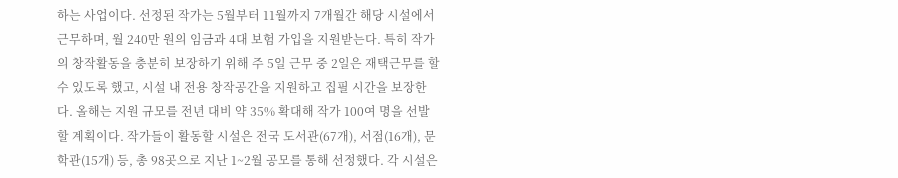하는 사업이다. 선정된 작가는 5월부터 11월까지 7개월간 해당 시설에서 근무하며, 월 240만 원의 임금과 4대 보험 가입을 지원받는다. 특히 작가의 창작활동을 충분히 보장하기 위해 주 5일 근무 중 2일은 재택근무를 할 수 있도록 했고, 시설 내 전용 창작공간을 지원하고 집필 시간을 보장한다. 올해는 지원 규모를 전년 대비 약 35% 확대해 작가 100여 명을 선발할 계획이다. 작가들이 활동할 시설은 전국 도서관(67개), 서점(16개), 문학관(15개) 등, 총 98곳으로 지난 1~2월 공모를 통해 선정했다. 각 시설은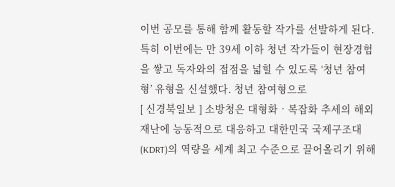이번 공모를 통해 함께 활동할 작가를 선발하게 된다. 특히 이번에는 만 39세 이하 청년 작가들이 현장경험을 쌓고 독자와의 접점을 넓힐 수 있도록 ‘청년 참여형’ 유형을 신설했다. 청년 참여형으로
[ 신경북일보 ] 소방청은 대형화‧복잡화 추세의 해외 재난에 능동적으로 대응하고 대한민국 국제구조대(KDRT)의 역량을 세계 최고 수준으로 끌어올리기 위해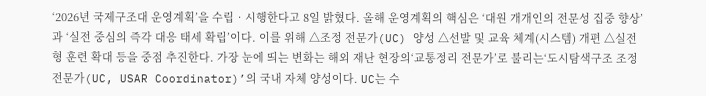‘2026년 국제구조대 운영계획’을 수립‧시행한다고 8일 밝혔다. 올해 운영계획의 핵심은 ‘대원 개개인의 전문성 집중 향상’과 ‘실전 중심의 즉각 대응 태세 확립’이다. 이를 위해 △조정 전문가(UC) 양성 △선발 및 교육 체계(시스템) 개편 △실전형 훈련 확대 등을 중점 추진한다. 가장 눈에 띄는 변화는 해외 재난 현장의‘교통정리 전문가’로 불리는‘도시탐색구조 조정전문가(UC, USAR Coordinator)’의 국내 자체 양성이다. UC는 수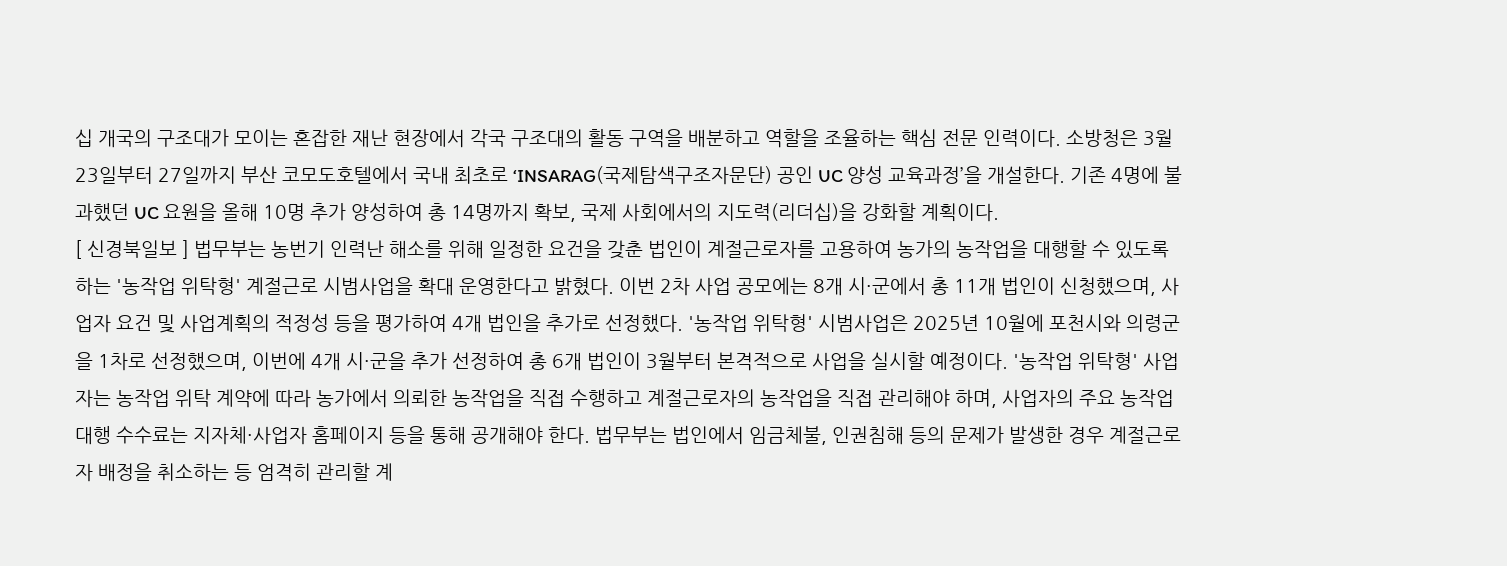십 개국의 구조대가 모이는 혼잡한 재난 현장에서 각국 구조대의 활동 구역을 배분하고 역할을 조율하는 핵심 전문 인력이다. 소방청은 3월 23일부터 27일까지 부산 코모도호텔에서 국내 최초로 ‘INSARAG(국제탐색구조자문단) 공인 UC 양성 교육과정’을 개설한다. 기존 4명에 불과했던 UC 요원을 올해 10명 추가 양성하여 총 14명까지 확보, 국제 사회에서의 지도력(리더십)을 강화할 계획이다.
[ 신경북일보 ] 법무부는 농번기 인력난 해소를 위해 일정한 요건을 갖춘 법인이 계절근로자를 고용하여 농가의 농작업을 대행할 수 있도록 하는 '농작업 위탁형' 계절근로 시범사업을 확대 운영한다고 밝혔다. 이번 2차 사업 공모에는 8개 시·군에서 총 11개 법인이 신청했으며, 사업자 요건 및 사업계획의 적정성 등을 평가하여 4개 법인을 추가로 선정했다. '농작업 위탁형' 시범사업은 2025년 10월에 포천시와 의령군을 1차로 선정했으며, 이번에 4개 시·군을 추가 선정하여 총 6개 법인이 3월부터 본격적으로 사업을 실시할 예정이다. '농작업 위탁형' 사업자는 농작업 위탁 계약에 따라 농가에서 의뢰한 농작업을 직접 수행하고 계절근로자의 농작업을 직접 관리해야 하며, 사업자의 주요 농작업 대행 수수료는 지자체·사업자 홈페이지 등을 통해 공개해야 한다. 법무부는 법인에서 임금체불, 인권침해 등의 문제가 발생한 경우 계절근로자 배정을 취소하는 등 엄격히 관리할 계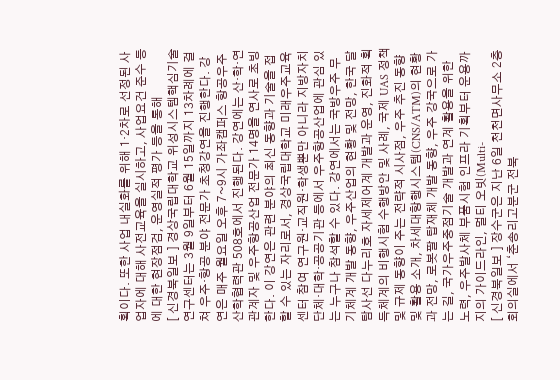획이다. 또한 사업 내실화를 위해 1·2차로 선정된 사업자에 대해 사전교육을 실시하고, 사업요건 준수 등에 대한 현장점검, 운영실적 평가 등을 통해
[ 신경북일보 ] 경상국립대학교 위성시스템핵심기술연구센터는 3월 9일부터 6월 15일까지 13차례에 걸쳐 우주‧항공 분야 전문가 초청강연을 진행한다. 강연은 매주 월요일 오후 7~9시 가좌캠퍼스 항공우주산학협력관 508호에서 진행된다. 강연에는 산·학·연 관계자 및 우주항공산업 전문가 14명을 연사로 초빙한다. 이 강연은 관련 분야의 최신 동향과 기술을 접할 수 있는 자리로서, 경상국립대학교 미래우주교육센터 참여 연구원·교직원·학생뿐만 아니라 지방자치단체·대학·공공기관 등에서 우주항공산업에 관심 있는 누구나 참석할 수 있다. 강연에서는 국방우주 무기체계 개발 동향, 우주산업의 현황 및 전망, 한국 달 탐사선 다누리호 자세제어계 개발과 운영, 진화적 획득체계의 비행시험 수행방안 및 사례, 국제 UAS 정책 및 규제 동향이 주는 전략적 시사점, 우주 추진 동향 및 활용 소개, 차세대항행시스템(CNS/ATM)의 현황과 전망, 로봇팔 탑재체 개발 동향, 우주 강국으로 가는 길, 국가우주중점기술 개발과 연계 활용을 위한 노력, 우주발사체 부품시험 인프라 기획부터 운용까지의 가이드라인, 멀티 오빗(Multi-
[ 신경북일보 ] 장수군은 지난 6일 천천면사무소 2층 회의실에서 ‘춘송리고분군 전북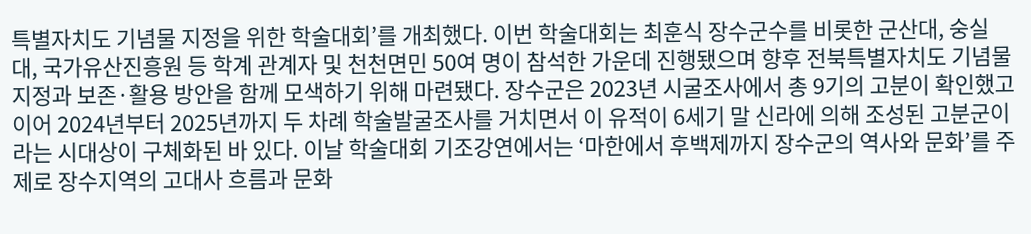특별자치도 기념물 지정을 위한 학술대회’를 개최했다. 이번 학술대회는 최훈식 장수군수를 비롯한 군산대, 숭실대, 국가유산진흥원 등 학계 관계자 및 천천면민 50여 명이 참석한 가운데 진행됐으며 향후 전북특별자치도 기념물 지정과 보존·활용 방안을 함께 모색하기 위해 마련됐다. 장수군은 2023년 시굴조사에서 총 9기의 고분이 확인했고 이어 2024년부터 2025년까지 두 차례 학술발굴조사를 거치면서 이 유적이 6세기 말 신라에 의해 조성된 고분군이라는 시대상이 구체화된 바 있다. 이날 학술대회 기조강연에서는 ‘마한에서 후백제까지 장수군의 역사와 문화’를 주제로 장수지역의 고대사 흐름과 문화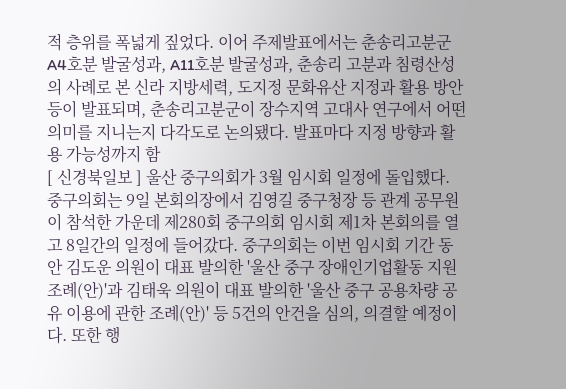적 층위를 폭넓게 짚었다. 이어 주제발표에서는 춘송리고분군 A4호분 발굴성과, A11호분 발굴성과, 춘송리 고분과 침령산성의 사례로 본 신라 지방세력, 도지정 문화유산 지정과 활용 방안 등이 발표되며, 춘송리고분군이 장수지역 고대사 연구에서 어떤 의미를 지니는지 다각도로 논의됐다. 발표마다 지정 방향과 활용 가능성까지 함
[ 신경북일보 ] 울산 중구의회가 3월 임시회 일정에 돌입했다. 중구의회는 9일 본회의장에서 김영길 중구청장 등 관계 공무원이 참석한 가운데 제280회 중구의회 임시회 제1차 본회의를 열고 8일간의 일정에 들어갔다. 중구의회는 이번 임시회 기간 동안 김도운 의원이 대표 발의한 '울산 중구 장애인기업활동 지원 조례(안)'과 김태욱 의원이 대표 발의한 '울산 중구 공용차량 공유 이용에 관한 조례(안)' 등 5건의 안건을 심의, 의결할 예정이다. 또한 행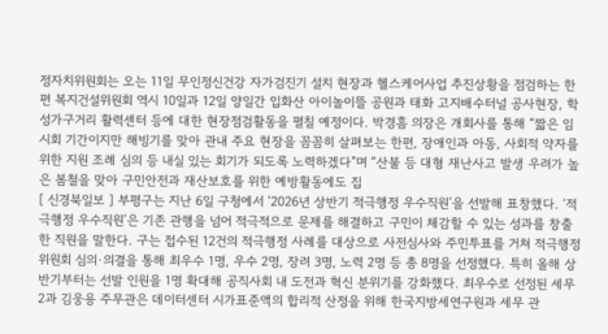정자치위원회는 오는 11일 무인정신건강 자가검진기 설치 현장과 헬스케어사업 추진상황을 점검하는 한편 복지건설위원회 역시 10일과 12일 양일간 입화산 아이놀이뜰 공원과 태화 고지배수터널 공사현장, 학성가구거리 활력센터 등에 대한 현장점검활동을 펼칠 예정이다. 박경흠 의장은 개회사를 통해 “짧은 임시회 기간이지만 해빙기를 맞아 관내 주요 현장을 꼼꼼히 살펴보는 한편, 장애인과 아동, 사회적 약자를 위한 지원 조례 심의 등 내실 있는 회기가 되도록 노력하겠다”며 “산불 등 대형 재난사고 발생 우려가 높은 봄철을 맞아 구민안전과 재산보호를 위한 예방활동에도 집
[ 신경북일보 ] 부평구는 지난 6일 구청에서 ‘2026년 상반기 적극행정 우수직원’을 선발해 표창했다. ‘적극행정 우수직원’은 기존 관행을 넘어 적극적으로 문제를 해결하고 구민이 체감할 수 있는 성과를 창출한 직원을 말한다. 구는 접수된 12건의 적극행정 사례를 대상으로 사전심사와 주민투표를 거쳐 적극행정위원회 심의·의결을 통해 최우수 1명, 우수 2명, 장려 3명, 노력 2명 등 총 8명을 선정했다. 특히 올해 상반기부터는 선발 인원을 1명 확대해 공직사회 내 도전과 혁신 분위기를 강화했다. 최우수로 선정된 세무2과 김웅용 주무관은 데이터센터 시가표준액의 합리적 산정을 위해 한국지방세연구원과 세무 관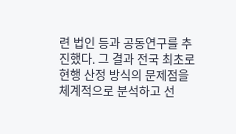련 법인 등과 공동연구를 추진했다. 그 결과 전국 최초로 현행 산정 방식의 문제점을 체계적으로 분석하고 선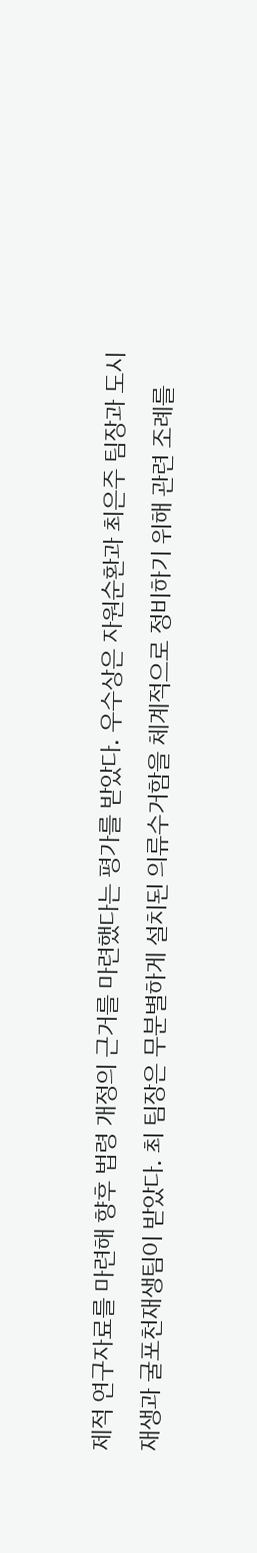제적 연구자료를 마련해 향후 법령 개정의 근거를 마련했다는 평가를 받았다. 우수상은 자원순환과 최은주 팀장과 도시재생과 굴포천재생팀이 받았다. 최 팀장은 무분별하게 설치된 의류수거함을 체계적으로 정비하기 위해 관련 조례를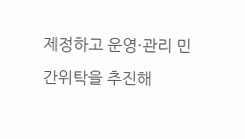제정하고 운영·관리 민간위탁을 추진해